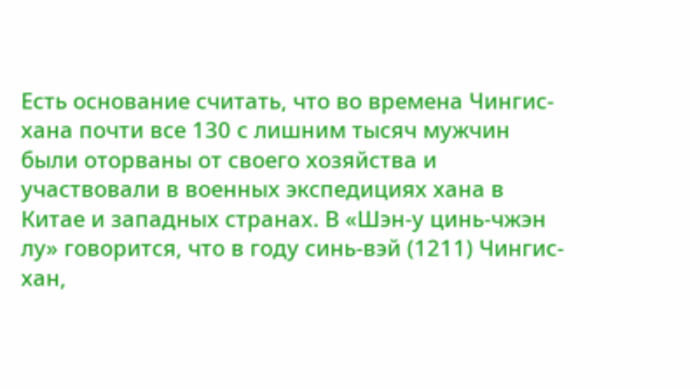Есть основание считать, что во времена Чингис-хана почти все 130 с лишним тысяч мужчин были оторваны от своего хозяйства и участвовали в военных экспедициях хана в Китае и западных странах. В «Шэн-у цинь-чжэн лу» говорится, что в году синь-вэй (1211) Чингис-хан,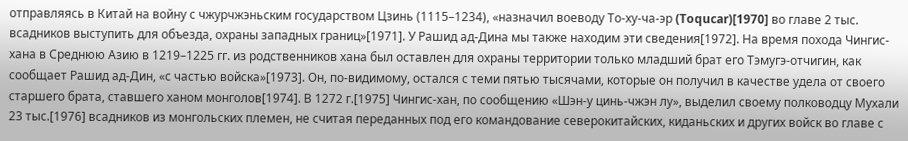отправляясь в Китай на войну с чжурчжэньским государством Цзинь (1115–1234), «назначил воеводу То-ху-ча-эр (Toqucar)[1970] во главе 2 тыс. всадников выступить для объезда, охраны западных границ»[1971]. У Рашид ад-Дина мы также находим эти сведения[1972]. На время похода Чингис-хана в Среднюю Азию в 1219–1225 гг. из родственников хана был оставлен для охраны территории только младший брат его Тэмугэ-отчигин, как сообщает Рашид ад-Дин, «с частью войска»[1973]. Он, по-видимому, остался с теми пятью тысячами, которые он получил в качестве удела от своего старшего брата, ставшего ханом монголов[1974]. В 1272 г.[1975] Чингис-хан, по сообщению «Шэн-у цинь-чжэн лу», выделил своему полководцу Мухали 23 тыс.[1976] всадников из монгольских племен, не считая переданных под его командование северокитайских, киданьских и других войск во главе с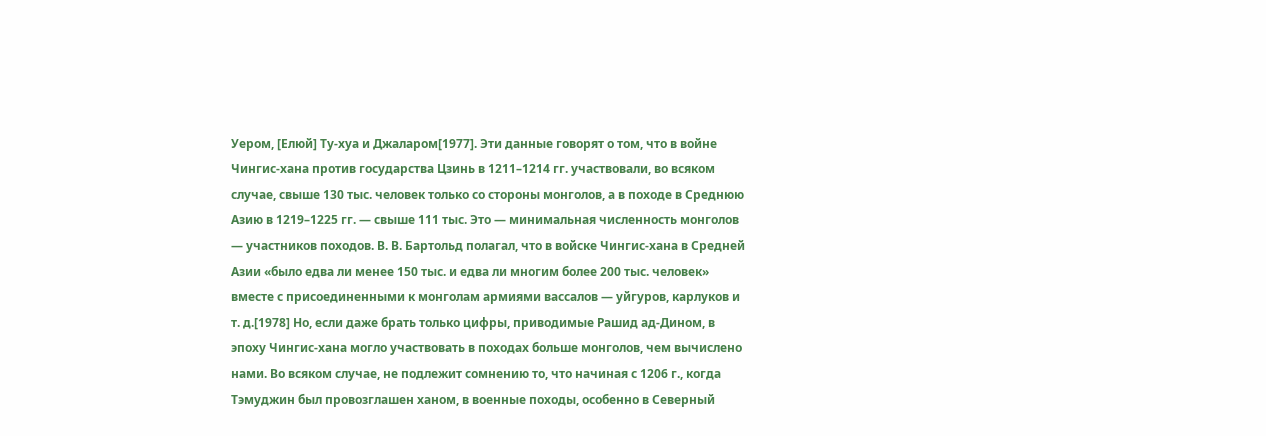Уером, [Елюй] Ту-хуа и Джаларом[1977]. Эти данные говорят о том, что в войне Чингис-хана против государства Цзинь в 1211–1214 гг. участвовали, во всяком случае, свыше 130 тыс. человек только со стороны монголов, а в походе в Среднюю Азию в 1219–1225 гг. — свыше 111 тыс. Это — минимальная численность монголов — участников походов. В. В. Бартольд полагал, что в войске Чингис-хана в Средней Азии «было едва ли менее 150 тыс. и едва ли многим более 200 тыс. человек» вместе с присоединенными к монголам армиями вассалов — уйгуров, карлуков и т. д.[1978] Но, если даже брать только цифры, приводимые Рашид ад-Дином, в эпоху Чингис-хана могло участвовать в походах больше монголов, чем вычислено нами. Во всяком случае, не подлежит сомнению то, что начиная с 1206 г., когда Тэмуджин был провозглашен ханом, в военные походы, особенно в Северный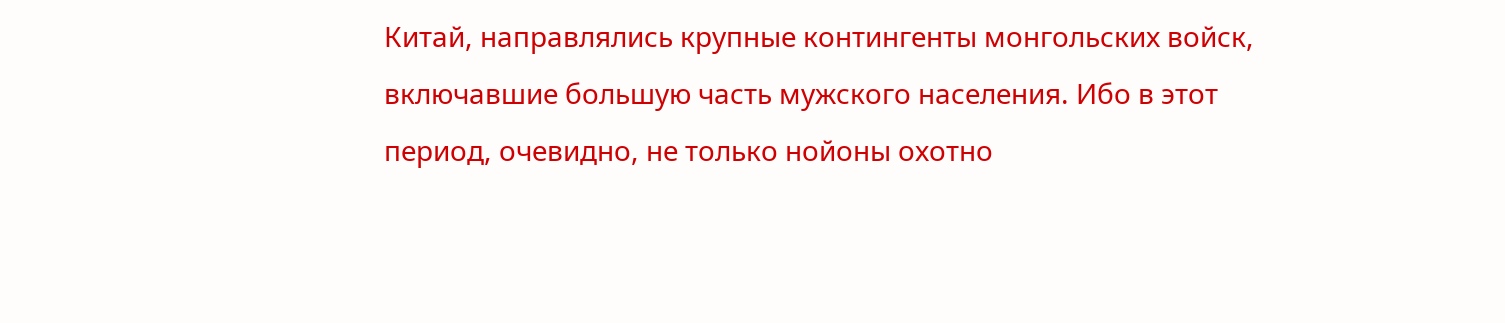Китай, направлялись крупные контингенты монгольских войск, включавшие большую часть мужского населения. Ибо в этот период, очевидно, не только нойоны охотно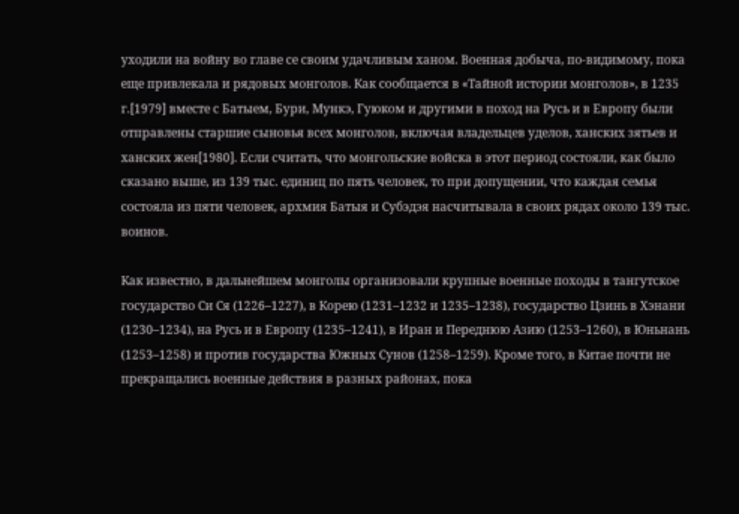уходили на войну во главе се своим удачливым ханом. Военная добыча, по-видимому, пока еще привлекала и рядовых монголов. Как сообщается в «Тайной истории монголов», в 1235 г.[1979] вместе с Батыем, Бури, Мункэ, Гуюком и другими в поход на Русь и в Европу были отправлены старшие сыновья всех монголов, включая владельцев уделов, ханских зятьев и ханских жен[1980]. Если считать, что монгольские войска в этот период состояли, как было сказано выше, из 139 тыс. единиц по пять человек, то при допущении, что каждая семья состояла из пяти человек, архмия Батыя и Субэдэя насчитывала в своих рядах около 139 тыс. воинов.

Как известно, в дальнейшем монголы организовали крупные военные походы в тангутское государство Си Ся (1226–1227), в Корею (1231–1232 и 1235–1238), государство Цзинь в Хэнани (1230–1234), на Русь и в Европу (1235–1241), в Иран и Переднюю Азию (1253–1260), в Юньнань (1253–1258) и против государства Южных Сунов (1258–1259). Кроме того, в Китае почти не прекращались военные действия в разных районах, пока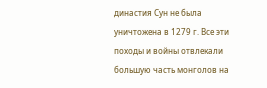династия Сун не была уничтожена в 1279 г. Все эти походы и войны отвлекали большую часть монголов на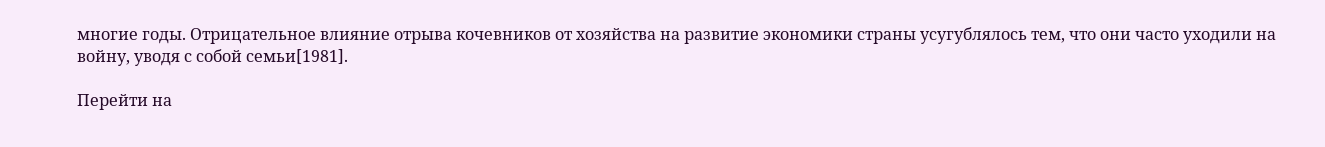многие годы. Отрицательное влияние отрыва кочевников от хозяйства на развитие экономики страны усугублялось тем, что они часто уходили на войну, уводя с собой семьи[1981].

Перейти на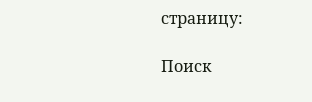страницу:

Поиск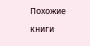Похожие книги